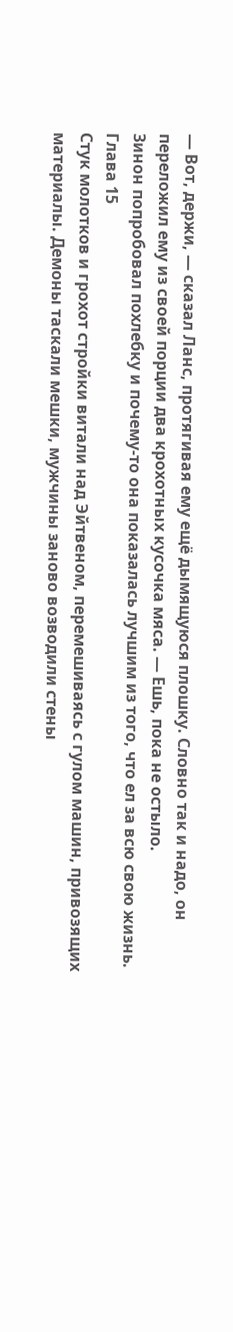— Вот, держи, — сказал Ланс, протягивая ему ещё дымящуюся плошку. Словно так и надо, он переложил ему из своей порции два крохотных кусочка мяса. — Ешь, пока не остыло.
Зинон попробовал похлебку и почему-то она показалась лучшим из того, что ел за всю свою жизнь.
Глава 15
Стук молотков и грохот стройки витали над Эйтвеном, перемешиваясь с гулом машин, привозящих материалы. Демоны таскали мешки, мужчины заново возводили стены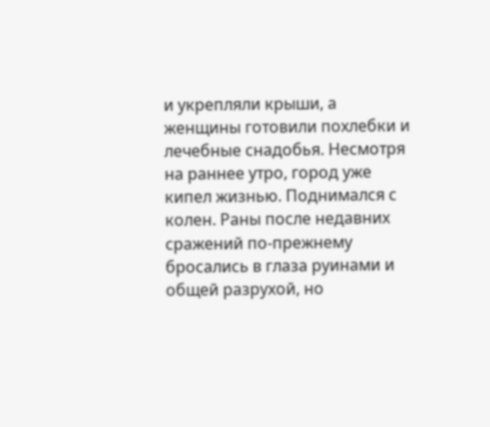и укрепляли крыши, а женщины готовили похлебки и лечебные снадобья. Несмотря на раннее утро, город уже кипел жизнью. Поднимался с колен. Раны после недавних сражений по-прежнему бросались в глаза руинами и общей разрухой, но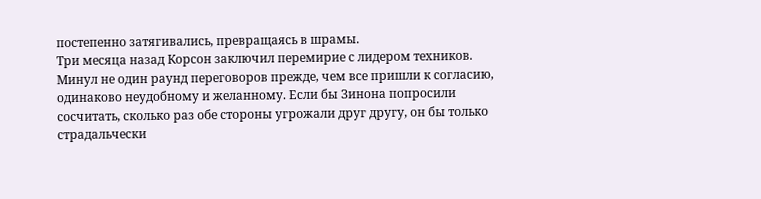постепенно затягивались, превращаясь в шрамы.
Три месяца назад Корсон заключил перемирие с лидером техников.
Минул не один раунд переговоров прежде, чем все пришли к согласию, одинаково неудобному и желанному. Если бы Зинона попросили сосчитать, сколько раз обе стороны угрожали друг другу, он бы только страдальчески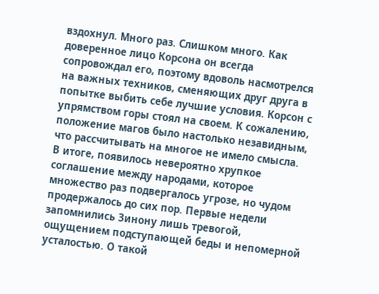вздохнул. Много раз. Слишком много. Как доверенное лицо Корсона он всегда сопровождал его, поэтому вдоволь насмотрелся на важных техников, сменяющих друг друга в попытке выбить себе лучшие условия. Корсон с упрямством горы стоял на своем. К сожалению, положение магов было настолько незавидным, что рассчитывать на многое не имело смысла.
В итоге, появилось невероятно хрупкое соглашение между народами, которое множество раз подвергалось угрозе, но чудом продержалось до сих пор. Первые недели запомнились Зинону лишь тревогой, ощущением подступающей беды и непомерной усталостью. О такой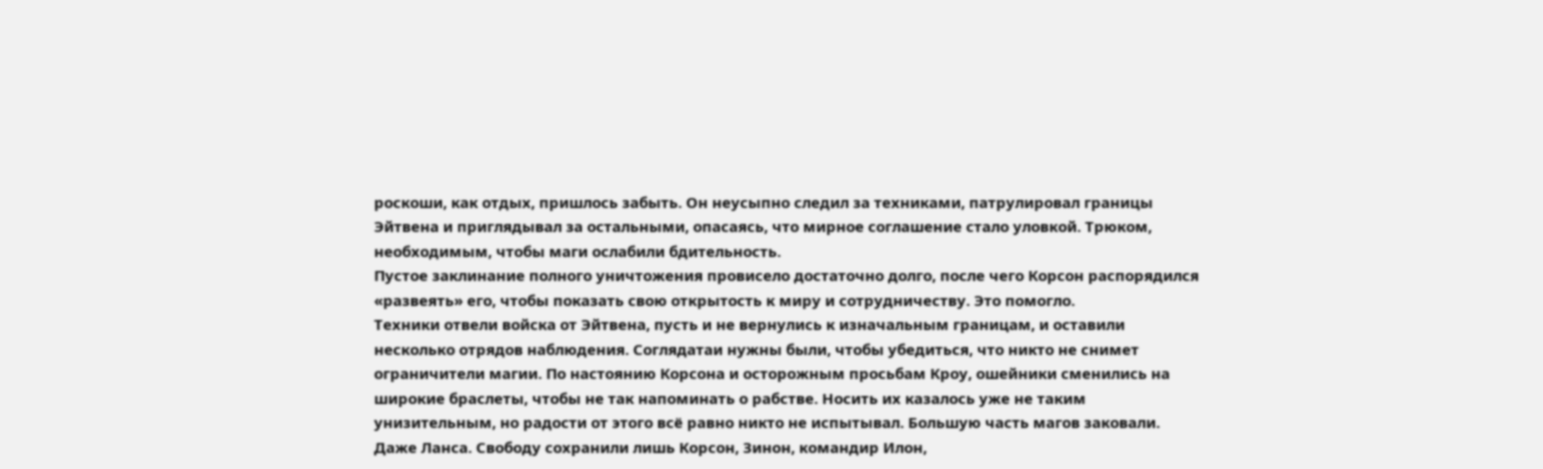роскоши, как отдых, пришлось забыть. Он неусыпно следил за техниками, патрулировал границы Эйтвена и приглядывал за остальными, опасаясь, что мирное соглашение стало уловкой. Трюком, необходимым, чтобы маги ослабили бдительность.
Пустое заклинание полного уничтожения провисело достаточно долго, после чего Корсон распорядился «развеять» его, чтобы показать свою открытость к миру и сотрудничеству. Это помогло.
Техники отвели войска от Эйтвена, пусть и не вернулись к изначальным границам, и оставили несколько отрядов наблюдения. Соглядатаи нужны были, чтобы убедиться, что никто не снимет ограничители магии. По настоянию Корсона и осторожным просьбам Кроу, ошейники сменились на широкие браслеты, чтобы не так напоминать о рабстве. Носить их казалось уже не таким унизительным, но радости от этого всё равно никто не испытывал. Большую часть магов заковали. Даже Ланса. Свободу сохранили лишь Корсон, Зинон, командир Илон,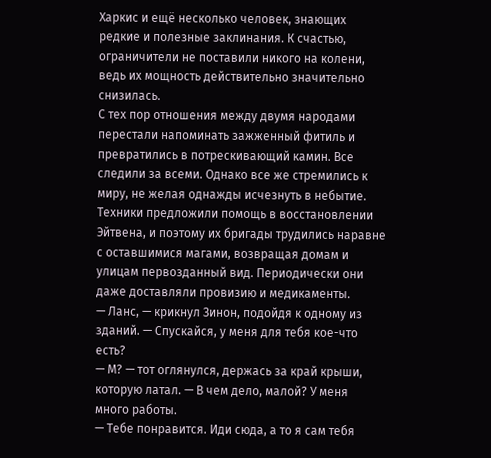Харкис и ещё несколько человек, знающих редкие и полезные заклинания. К счастью, ограничители не поставили никого на колени, ведь их мощность действительно значительно снизилась.
С тех пор отношения между двумя народами перестали напоминать зажженный фитиль и превратились в потрескивающий камин. Все следили за всеми. Однако все же стремились к миру, не желая однажды исчезнуть в небытие. Техники предложили помощь в восстановлении Эйтвена, и поэтому их бригады трудились наравне с оставшимися магами, возвращая домам и улицам первозданный вид. Периодически они даже доставляли провизию и медикаменты.
— Ланс, — крикнул Зинон, подойдя к одному из зданий. — Спускайся, у меня для тебя кое-что есть?
— М? — тот оглянулся, держась за край крыши, которую латал. — В чем дело, малой? У меня много работы.
— Тебе понравится. Иди сюда, а то я сам тебя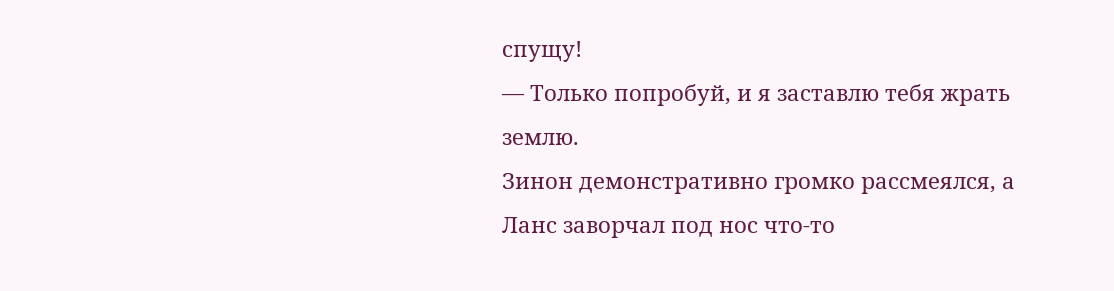спущу!
— Только попробуй, и я заставлю тебя жрать землю.
Зинон демонстративно громко рассмеялся, а Ланс заворчал под нос что-то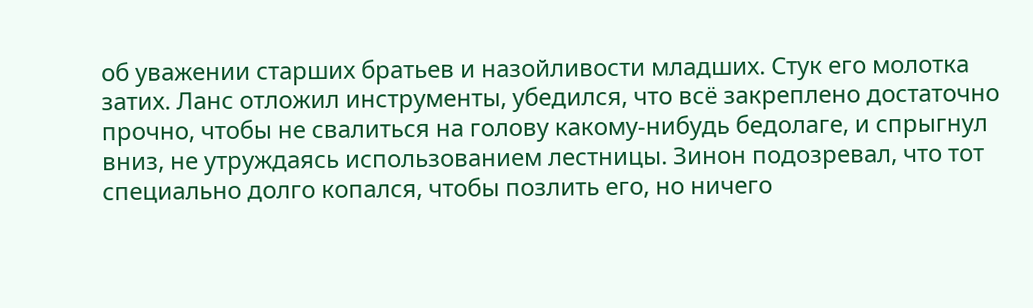об уважении старших братьев и назойливости младших. Стук его молотка затих. Ланс отложил инструменты, убедился, что всё закреплено достаточно прочно, чтобы не свалиться на голову какому-нибудь бедолаге, и спрыгнул вниз, не утруждаясь использованием лестницы. Зинон подозревал, что тот специально долго копался, чтобы позлить его, но ничего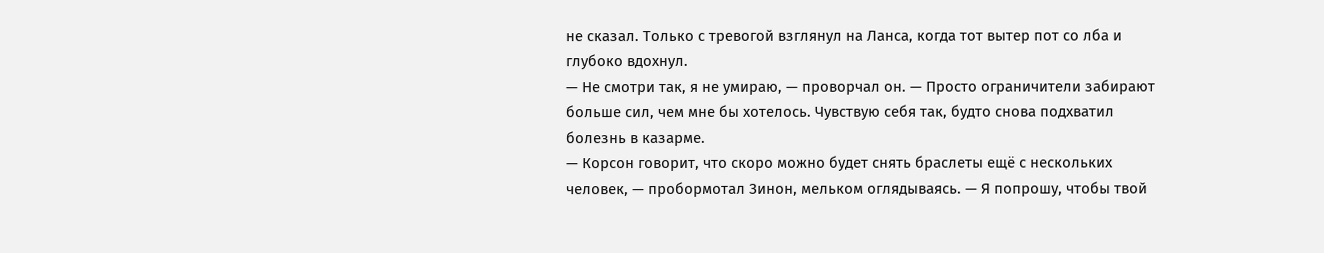не сказал. Только с тревогой взглянул на Ланса, когда тот вытер пот со лба и глубоко вдохнул.
— Не смотри так, я не умираю, — проворчал он. — Просто ограничители забирают больше сил, чем мне бы хотелось. Чувствую себя так, будто снова подхватил болезнь в казарме.
— Корсон говорит, что скоро можно будет снять браслеты ещё с нескольких человек, — пробормотал Зинон, мельком оглядываясь. — Я попрошу, чтобы твой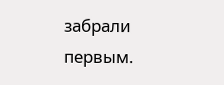забрали первым.